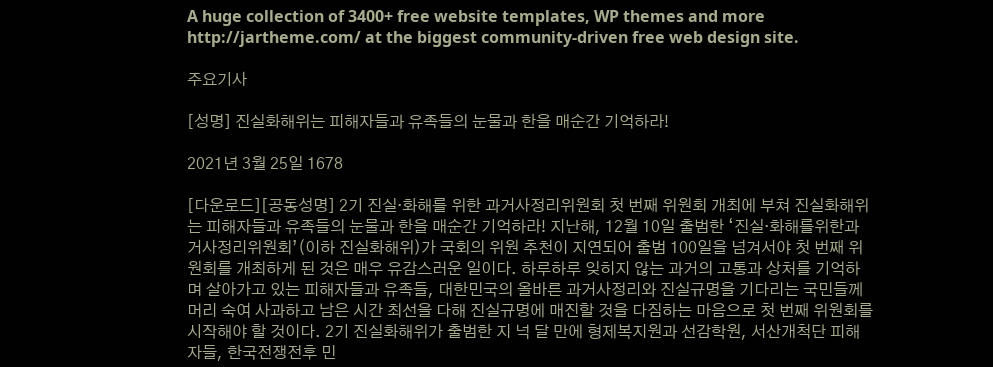A huge collection of 3400+ free website templates, WP themes and more http://jartheme.com/ at the biggest community-driven free web design site.

주요기사

[성명] 진실화해위는 피해자들과 유족들의 눈물과 한을 매순간 기억하라!

2021년 3월 25일 1678

[다운로드][공동성명] 2기 진실·화해를 위한 과거사정리위원회 첫 번째 위원회 개최에 부쳐 진실화해위는 피해자들과 유족들의 눈물과 한을 매순간 기억하라! 지난해, 12월 10일 출범한 ‘진실·화해를위한과거사정리위원회’(이하 진실화해위)가 국회의 위원 추천이 지연되어 출범 100일을 넘겨서야 첫 번째 위원회를 개최하게 된 것은 매우 유감스러운 일이다. 하루하루 잊히지 않는 과거의 고통과 상처를 기억하며 살아가고 있는 피해자들과 유족들, 대한민국의 올바른 과거사정리와 진실규명을 기다리는 국민들께 머리 숙여 사과하고 남은 시간 최선을 다해 진실규명에 매진할 것을 다짐하는 마음으로 첫 번째 위원회를 시작해야 할 것이다. 2기 진실화해위가 출범한 지 넉 달 만에 형제복지원과 선감학원, 서산개척단 피해자들, 한국전쟁전후 민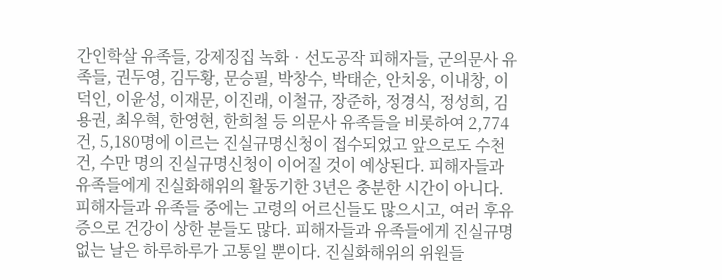간인학살 유족들, 강제징집 녹화‧선도공작 피해자들, 군의문사 유족들, 권두영, 김두황, 문승필, 박창수, 박태순, 안치웅, 이내창, 이덕인, 이윤성, 이재문, 이진래, 이철규, 장준하, 정경식, 정성희, 김용권, 최우혁, 한영현, 한희철 등 의문사 유족들을 비롯하여 2,774건, 5,180명에 이르는 진실규명신청이 접수되었고 앞으로도 수천 건, 수만 명의 진실규명신청이 이어질 것이 예상된다. 피해자들과 유족들에게 진실화해위의 활동기한 3년은 충분한 시간이 아니다. 피해자들과 유족들 중에는 고령의 어르신들도 많으시고, 여러 후유증으로 건강이 상한 분들도 많다. 피해자들과 유족들에게 진실규명 없는 날은 하루하루가 고통일 뿐이다. 진실화해위의 위원들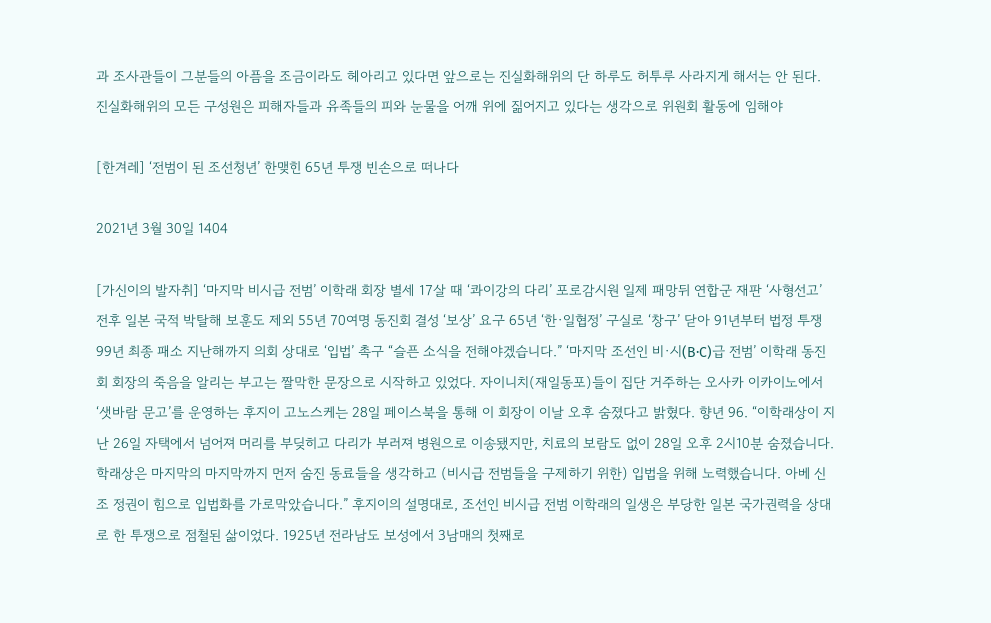과 조사관들이 그분들의 아픔을 조금이라도 헤아리고 있다면 앞으로는 진실화해위의 단 하루도 허투루 사라지게 해서는 안 된다. 진실화해위의 모든 구성원은 피해자들과 유족들의 피와 눈물을 어깨 위에 짊어지고 있다는 생각으로 위원회 활동에 임해야

[한겨레] ‘전범이 된 조선청년’ 한맺힌 65년 투쟁 빈손으로 떠나다

2021년 3월 30일 1404

[가신이의 발자취] ‘마지막 비시급 전범’ 이학래 회장 별세 17살 때 ‘콰이강의 다리’ 포로감시원 일제 패망뒤 연합군 재판 ‘사형선고’ 전후 일본 국적 박탈해 보훈도 제외 55년 70여명 동진회 결성 ‘보상’ 요구 65년 ‘한·일협정’ 구실로 ‘창구’ 닫아 91년부터 법정 투쟁 99년 최종 패소 지난해까지 의회 상대로 ‘입법’ 촉구 “슬픈 소식을 전해야겠습니다.” ‘마지막 조선인 비·시(B·C)급 전범’ 이학래 동진회 회장의 죽음을 알리는 부고는 짤막한 문장으로 시작하고 있었다. 자이니치(재일동포)들이 집단 거주하는 오사카 이카이노에서 ‘샛바람 문고’를 운영하는 후지이 고노스케는 28일 페이스북을 통해 이 회장이 이날 오후 숨졌다고 밝혔다. 향년 96. “이학래상이 지난 26일 자택에서 넘어져 머리를 부딪히고 다리가 부러져 병원으로 이송됐지만, 치료의 보람도 없이 28일 오후 2시10분 숨졌습니다. 학래상은 마지막의 마지막까지 먼저 숨진 동료들을 생각하고 (비시급 전범들을 구제하기 위한) 입법을 위해 노력했습니다. 아베 신조 정권이 힘으로 입법화를 가로막았습니다.” 후지이의 설명대로, 조선인 비시급 전범 이학래의 일생은 부당한 일본 국가권력을 상대로 한 투쟁으로 점철된 삶이었다. 1925년 전라남도 보성에서 3남매의 첫째로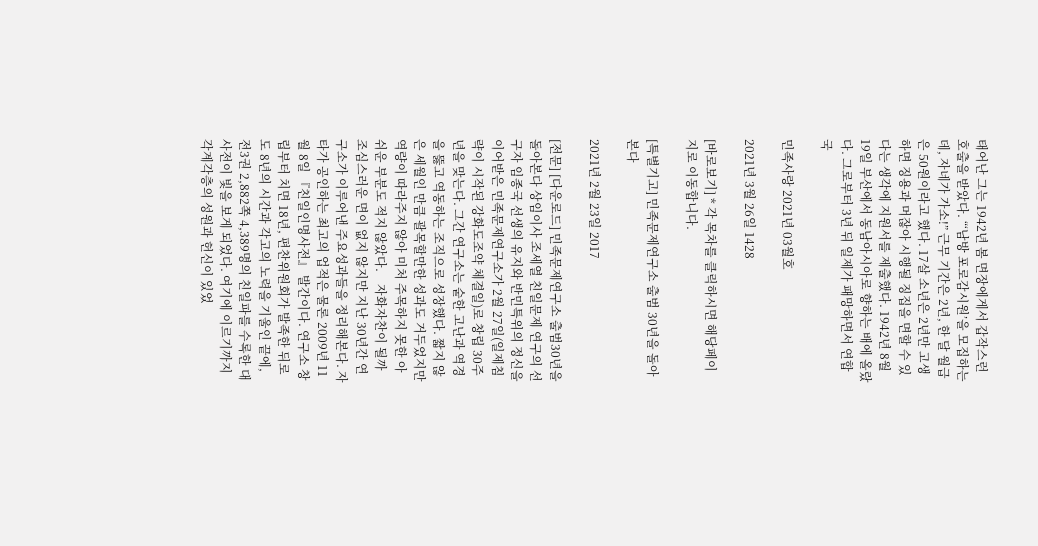태어난 그는 1942년 봄 면장에게서 갑작스런 호출을 받았다. “‘남방 포로감시원’을 모집하는데, 자네가 가소!” 근무 기간은 2년, 한 달 월급은 50원이라고 했다. 17살 소년은 2년만 고생하면 징용과 머잖아 시행될 징집을 면할 수 있다는 생각에 지원서를 제출했다. 1942년 8월19일 부산에서 동남아시아로 향하는 배에 올랐다. 그로부터 3년 뒤 일제가 패망하면서 연합국

민족사랑 2021년 03월호

2021년 3월 26일 1428

[바로보기] * 각 목차를 클릭하시면 해당페이지로 이동합니다.

[특별기고] 민족문제연구소 출범 30년을 돌아본다

2021년 2월 23일 2017

[전문] [다운로드] 민족문제연구소 출범30년을 돌아본다 상임이사 조세열 친일문제 연구의 선구자 임종국 선생의 유지와 반민특위의 정신을 이어받은 민족문제연구소가 2월 27일(일제침략이 시작된 강화도조약 체결일)로 창립 30주년을 맞는다. 그간 연구소는 숱한 고난과 역경을 뚫고 역동하는 조직으로 성장했다. 짧지 않은 세월인 만큼 괄목할만한 성과도 거두었지만 역량이 따라주지 않아 미처 주목하지 못한 아쉬운 부분도 적지 않았다.    자화자찬이 될까 조심스러운 면이 없지 않지만 지난 30년간 연구소가 이루어낸 주요성과들을 정리해본다. 자타가 공인하는 최고의 업적은 물론 2009년 11월 8일 『친일인명사전』 발간이다. 연구소 창립부터 치면 18년, 편찬위원회가 발족한 뒤로도 8년의 시간과 각고의 노력을 기울인 끝에, 전3권 2,882쪽 4,389명의 친일파를 수록한 대사전이 빛을 보게 되었다. 여기에 이르기까지 각계각층의 성원과 헌신이 있었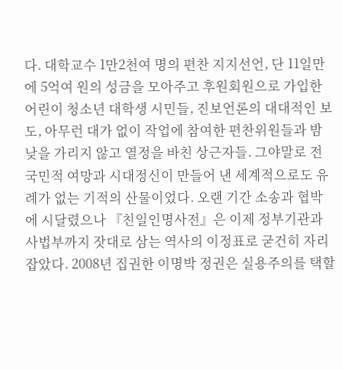다. 대학교수 1만2천여 명의 편찬 지지선언, 단 11일만에 5억여 원의 성금을 모아주고 후원회원으로 가입한 어린이 청소년 대학생 시민들, 진보언론의 대대적인 보도, 아무런 대가 없이 작업에 참여한 편찬위원들과 밤낮을 가리지 않고 열정을 바친 상근자들. 그야말로 전 국민적 여망과 시대정신이 만들어 낸 세계적으로도 유례가 없는 기적의 산물이었다. 오랜 기간 소송과 협박에 시달렸으나 『친일인명사전』은 이제 정부기관과 사법부까지 잣대로 삼는 역사의 이정표로 굳건히 자리 잡았다. 2008년 집권한 이명박 정권은 실용주의를 택할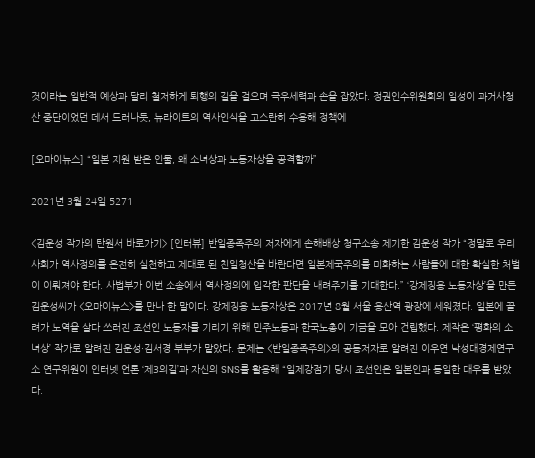것이라는 일반적 예상과 달리 철저하게 퇴행의 길을 걸으며 극우세력과 손을 잡았다. 정권인수위원회의 일성이 과거사청산 중단이었던 데서 드러나듯, 뉴라이트의 역사인식을 고스란히 수용해 정책에

[오마이뉴스] “일본 지원 받은 인물, 왜 소녀상과 노동자상을 공격할까”

2021년 3월 24일 5271

<김운성 작가의 탄원서 바로가기> [인터뷰] 반일종족주의 저자에게 손해배상 청구소송 제기한 김운성 작가 “정말로 우리 사회가 역사정의를 온전히 실천하고 제대로 된 친일청산을 바란다면 일본제국주의를 미화하는 사람들에 대한 확실한 처벌이 이뤄져야 한다. 사법부가 이번 소송에서 역사정의에 입각한 판단을 내려주기를 기대한다.” ‘강제징용 노동자상’을 만든 김운성씨가 <오마이뉴스>를 만나 한 말이다. 강제징용 노동자상은 2017년 8월 서울 용산역 광장에 세워졌다. 일본에 끌려가 노역을 살다 쓰러진 조선인 노동자를 기리기 위해 민주노동과 한국노총이 기금을 모아 건립했다. 제작은 ‘평화의 소녀상’ 작가로 알려진 김운성·김서경 부부가 맡았다. 문제는 <반일종족주의>의 공동저자로 알려진 이우연 낙성대경제연구소 연구위원이 인터넷 언론 ‘제3의길’과 자신의 SNS를 활용해 “일제강점기 당시 조선인은 일본인과 동일한 대우를 받았다.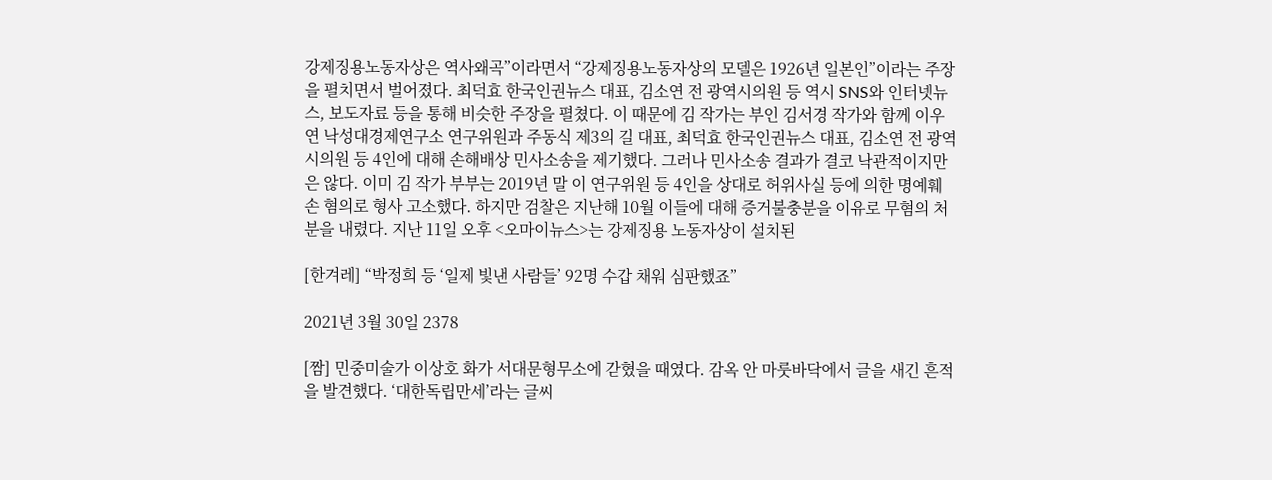강제징용노동자상은 역사왜곡”이라면서 “강제징용노동자상의 모델은 1926년 일본인”이라는 주장을 펼치면서 벌어졌다. 최덕효 한국인권뉴스 대표, 김소연 전 광역시의원 등 역시 SNS와 인터넷뉴스, 보도자료 등을 통해 비슷한 주장을 펼쳤다. 이 때문에 김 작가는 부인 김서경 작가와 함께 이우연 낙성대경제연구소 연구위원과 주동식 제3의 길 대표, 최덕효 한국인권뉴스 대표, 김소연 전 광역시의원 등 4인에 대해 손해배상 민사소송을 제기했다. 그러나 민사소송 결과가 결코 낙관적이지만은 않다. 이미 김 작가 부부는 2019년 말 이 연구위원 등 4인을 상대로 허위사실 등에 의한 명예훼손 혐의로 형사 고소했다. 하지만 검찰은 지난해 10월 이들에 대해 증거불충분을 이유로 무혐의 처분을 내렸다. 지난 11일 오후 <오마이뉴스>는 강제징용 노동자상이 설치된

[한겨레] “박정희 등 ‘일제 빛낸 사람들’ 92명 수갑 채워 심판했죠”

2021년 3월 30일 2378

[짬] 민중미술가 이상호 화가 서대문형무소에 갇혔을 때였다. 감옥 안 마룻바닥에서 글을 새긴 흔적을 발견했다. ‘대한독립만세’라는 글씨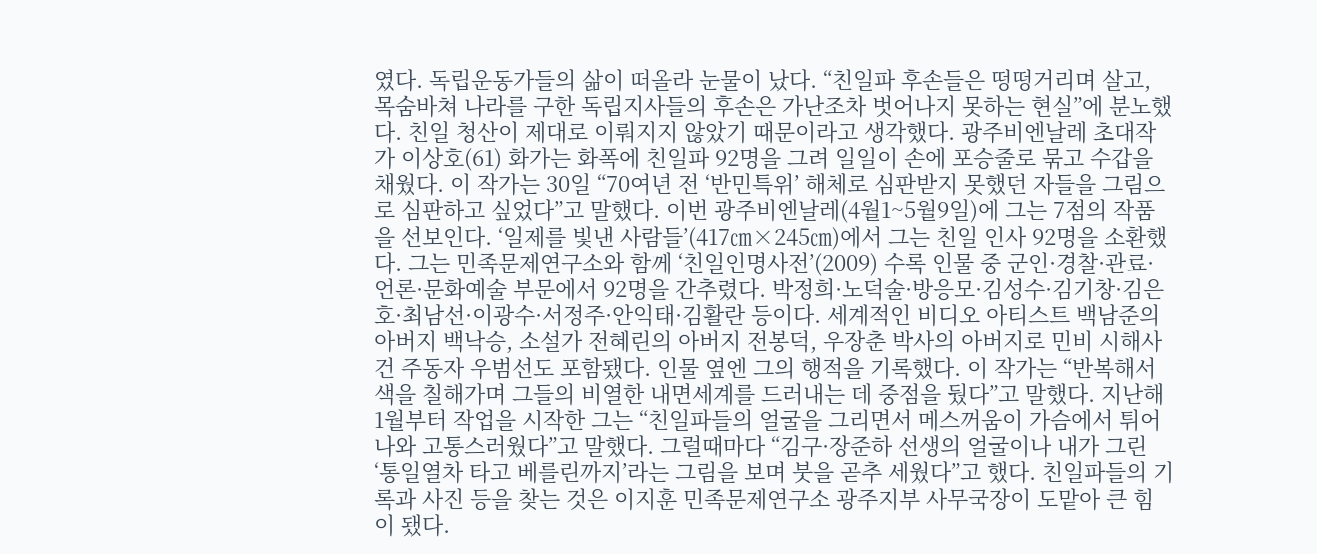였다. 독립운동가들의 삶이 떠올라 눈물이 났다. “친일파 후손들은 떵떵거리며 살고, 목숨바쳐 나라를 구한 독립지사들의 후손은 가난조차 벗어나지 못하는 현실”에 분노했다. 친일 청산이 제대로 이뤄지지 않았기 때문이라고 생각했다. 광주비엔날레 초대작가 이상호(61) 화가는 화폭에 친일파 92명을 그려 일일이 손에 포승줄로 묶고 수갑을 채웠다. 이 작가는 30일 “70여년 전 ‘반민특위’ 해체로 심판받지 못했던 자들을 그림으로 심판하고 싶었다”고 말했다. 이번 광주비엔날레(4월1~5월9일)에 그는 7점의 작품을 선보인다. ‘일제를 빛낸 사람들’(417㎝×245㎝)에서 그는 친일 인사 92명을 소환했다. 그는 민족문제연구소와 함께 ‘친일인명사전’(2009) 수록 인물 중 군인·경찰·관료·언론·문화예술 부문에서 92명을 간추렸다. 박정희·노덕술·방응모·김성수·김기창·김은호·최남선·이광수·서정주·안익태·김활란 등이다. 세계적인 비디오 아티스트 백남준의 아버지 백낙승, 소설가 전혜린의 아버지 전봉덕, 우장춘 박사의 아버지로 민비 시해사건 주동자 우범선도 포함됐다. 인물 옆엔 그의 행적을 기록했다. 이 작가는 “반복해서 색을 칠해가며 그들의 비열한 내면세계를 드러내는 데 중점을 뒀다”고 말했다. 지난해 1월부터 작업을 시작한 그는 “친일파들의 얼굴을 그리면서 메스꺼움이 가슴에서 튀어나와 고통스러웠다”고 말했다. 그럴때마다 “김구·장준하 선생의 얼굴이나 내가 그린 ‘통일열차 타고 베를린까지’라는 그림을 보며 붓을 곧추 세웠다”고 했다. 친일파들의 기록과 사진 등을 찾는 것은 이지훈 민족문제연구소 광주지부 사무국장이 도맡아 큰 힘이 됐다.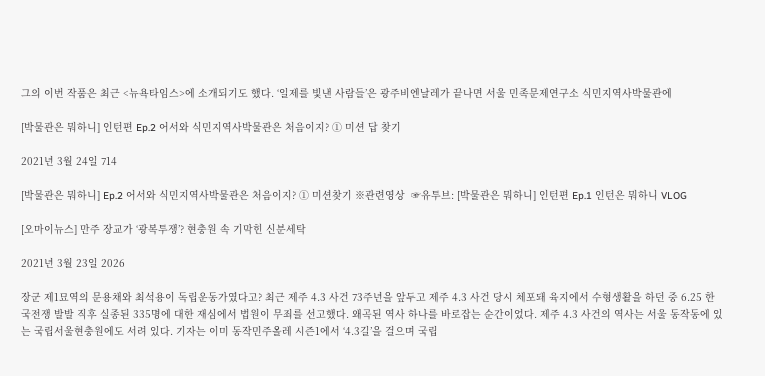그의 이번 작품은 최근 <뉴욕타임스>에 소개되기도 했다. ‘일제를 빛낸 사람들’은 광주비엔날레가 끝나면 서울 민족문제연구소 식민지역사박물관에

[박물관은 뭐하니] 인턴편 Ep.2 어서와 식민지역사박물관은 처음이지? ① 미션 답 찾기

2021년 3월 24일 714

[박물관은 뭐하니] Ep.2 어서와 식민지역사박물관은 처음이지? ① 미션찾기 ※관련영상  ☞유투브: [박물관은 뭐하니] 인턴편 Ep.1 인턴은 뭐하니 VLOG

[오마이뉴스] 만주 장교가 ‘광복투쟁’? 현충원 속 기막힌 신분세탁

2021년 3월 23일 2026

장군 제1묘역의 문용채와 최석용이 독립운동가였다고? 최근 제주 4.3 사건 73주년을 앞두고 제주 4.3 사건 당시 체포돼 육지에서 수형생활을 하던 중 6.25 한국전쟁 발발 직후 실종된 335명에 대한 재심에서 법원이 무죄를 선고했다. 왜곡된 역사 하나를 바로잡는 순간이었다. 제주 4.3 사건의 역사는 서울 동작동에 있는 국립서울현충원에도 서려 있다. 기자는 이미 동작민주올레 시즌1에서 ‘4.3길’을 걸으며 국립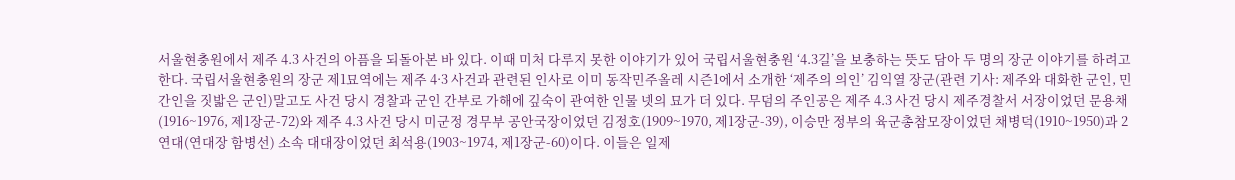서울현충원에서 제주 4.3 사건의 아픔을 되돌아본 바 있다. 이때 미처 다루지 못한 이야기가 있어 국립서울현충원 ‘4.3길’을 보충하는 뜻도 담아 두 명의 장군 이야기를 하려고 한다. 국립서울현충원의 장군 제1묘역에는 제주 4·3 사건과 관련된 인사로 이미 동작민주올레 시즌1에서 소개한 ‘제주의 의인’ 김익열 장군(관련 기사: 제주와 대화한 군인, 민간인을 짓밟은 군인)말고도 사건 당시 경찰과 군인 간부로 가해에 깊숙이 관여한 인물 넷의 묘가 더 있다. 무덤의 주인공은 제주 4.3 사건 당시 제주경찰서 서장이었던 문용채(1916~1976, 제1장군-72)와 제주 4.3 사건 당시 미군정 경무부 공안국장이었던 김정호(1909~1970, 제1장군-39), 이승만 정부의 육군총참모장이었던 채병덕(1910~1950)과 2연대(연대장 함병선) 소속 대대장이었던 최석용(1903~1974, 제1장군-60)이다. 이들은 일제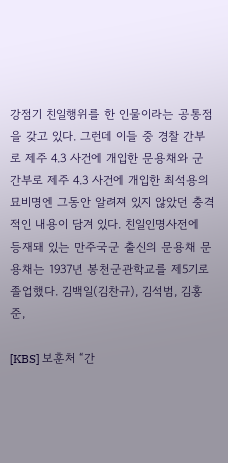강점기 친일행위를 한 인물이라는 공통점을 갖고 있다. 그런데 이들 중 경찰 간부로 제주 4.3 사건에 개입한 문용채와 군 간부로 제주 4.3 사건에 개입한 최석용의 묘비명엔 그동안 알려져 있지 않았던 충격적인 내용이 담겨 있다. 친일인명사전에 등재돼 있는 만주국군 출신의 문용채 문용채는 1937년 봉천군관학교를 제5기로 졸업했다. 김백일(김찬규), 김석범, 김홍준,

[KBS] 보훈처 “간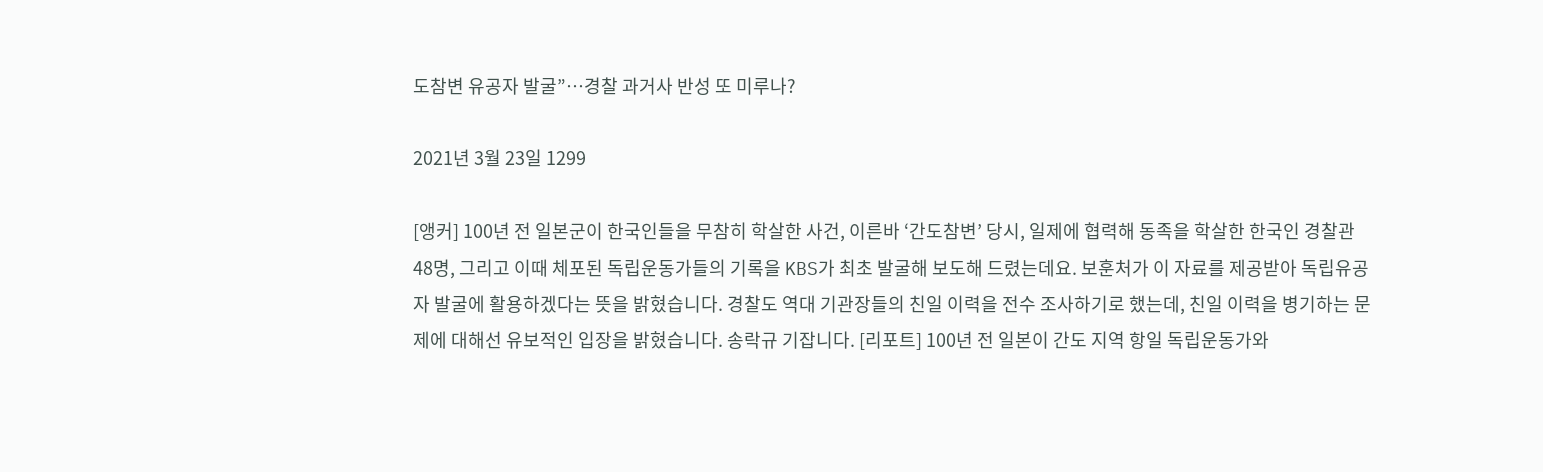도참변 유공자 발굴”…경찰 과거사 반성 또 미루나?

2021년 3월 23일 1299

[앵커] 100년 전 일본군이 한국인들을 무참히 학살한 사건, 이른바 ‘간도참변’ 당시, 일제에 협력해 동족을 학살한 한국인 경찰관 48명, 그리고 이때 체포된 독립운동가들의 기록을 KBS가 최초 발굴해 보도해 드렸는데요. 보훈처가 이 자료를 제공받아 독립유공자 발굴에 활용하겠다는 뜻을 밝혔습니다. 경찰도 역대 기관장들의 친일 이력을 전수 조사하기로 했는데, 친일 이력을 병기하는 문제에 대해선 유보적인 입장을 밝혔습니다. 송락규 기잡니다. [리포트] 100년 전 일본이 간도 지역 항일 독립운동가와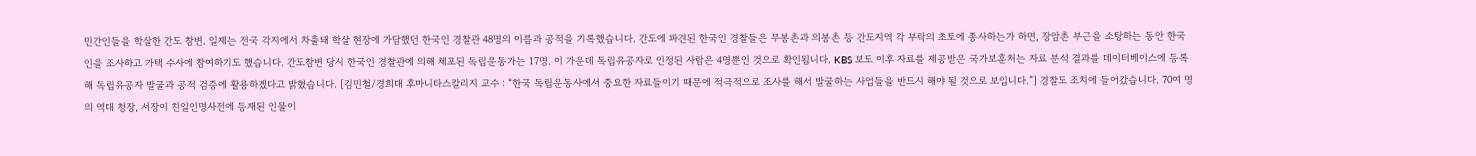민간인들을 학살한 간도 참변. 일제는 전국 각지에서 차출돼 학살 현장에 가담했던 한국인 경찰관 48명의 이름과 공적을 기록했습니다. 간도에 파견된 한국인 경찰들은 무봉촌과 의봉촌 등 간도지역 각 부락의 초토에 종사하는가 하면, 장암촌 부근을 소탕하는 동안 한국인을 조사하고 가택 수사에 참여하기도 했습니다. 간도참변 당시 한국인 경찰관에 의해 체포된 독립운동가는 17명. 이 가운데 독립유공자로 인정된 사람은 4명뿐인 것으로 확인됩니다. KBS 보도 이후 자료를 제공받은 국가보훈처는 자료 분석 결과를 데이터베이스에 등록해 독립유공자 발굴과 공적 검증에 활용하겠다고 밝혔습니다. [김민철/경희대 후마니타스칼리지 교수 : “한국 독립운동사에서 중요한 자료들이기 때문에 적극적으로 조사를 해서 발굴하는 사업들을 반드시 해야 될 것으로 보입니다.”] 경찰도 조치에 들어갔습니다. 70여 명의 역대 청장, 서장이 친일인명사전에 등재된 인물이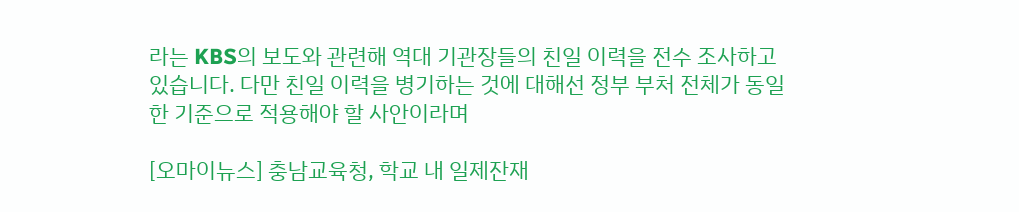라는 KBS의 보도와 관련해 역대 기관장들의 친일 이력을 전수 조사하고 있습니다. 다만 친일 이력을 병기하는 것에 대해선 정부 부처 전체가 동일한 기준으로 적용해야 할 사안이라며

[오마이뉴스] 충남교육청, 학교 내 일제잔재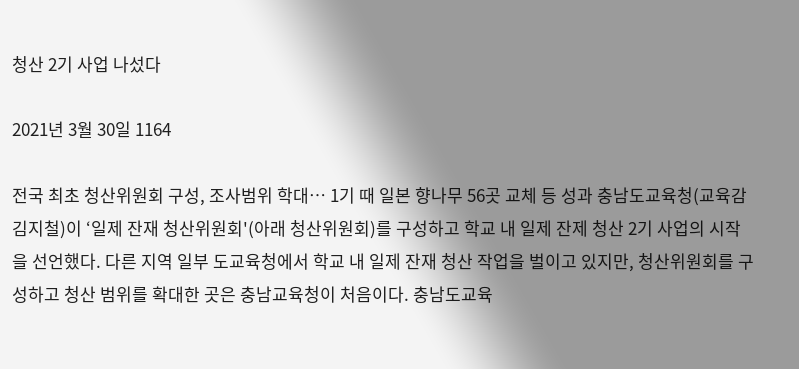청산 2기 사업 나섰다

2021년 3월 30일 1164

전국 최초 청산위원회 구성, 조사범위 학대… 1기 때 일본 향나무 56곳 교체 등 성과 충남도교육청(교육감 김지철)이 ‘일제 잔재 청산위원회'(아래 청산위원회)를 구성하고 학교 내 일제 잔제 청산 2기 사업의 시작을 선언했다. 다른 지역 일부 도교육청에서 학교 내 일제 잔재 청산 작업을 벌이고 있지만, 청산위원회를 구성하고 청산 범위를 확대한 곳은 충남교육청이 처음이다. 충남도교육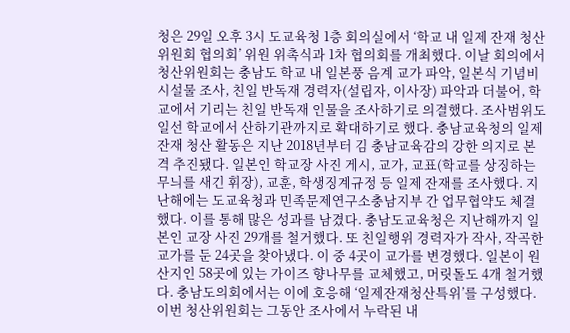청은 29일 오후 3시 도교육청 1층 회의실에서 ‘학교 내 일제 잔재 청산위원회 협의회’ 위원 위촉식과 1차 협의회를 개최했다. 이날 회의에서 청산위원회는 충남도 학교 내 일본풍 음계 교가 파악, 일본식 기념비 시설물 조사, 친일 반독재 경력자(설립자, 이사장) 파악과 더불어, 학교에서 기리는 친일 반독재 인물을 조사하기로 의결했다. 조사범위도 일선 학교에서 산하기관까지로 확대하기로 했다. 충남교육청의 일제 잔재 청산 활동은 지난 2018년부터 김 충남교육감의 강한 의지로 본격 추진됐다. 일본인 학교장 사진 게시, 교가, 교표(학교를 상징하는 무늬를 새긴 휘장), 교훈, 학생징계규정 등 일제 잔재를 조사했다. 지난해에는 도교육청과 민족문제연구소충남지부 간 업무협약도 체결했다. 이를 통해 많은 성과를 남겼다. 충남도교육청은 지난해까지 일본인 교장 사진 29개를 철거했다. 또 친일행위 경력자가 작사, 작곡한 교가를 둔 24곳을 찾아냈다. 이 중 4곳이 교가를 변경했다. 일본이 원산지인 58곳에 있는 가이즈 향나무를 교체했고, 머릿돌도 4개 철거했다. 충남도의회에서는 이에 호응해 ‘일제잔재청산특위’를 구성했다. 이번 청산위원회는 그동안 조사에서 누락된 내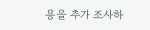용을 추가 조사하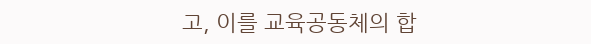고, 이를 교육공동체의 합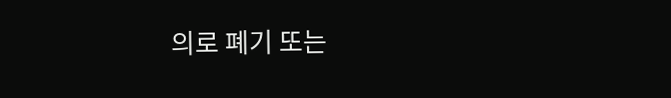의로 폐기 또는